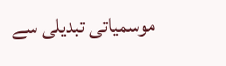موسمیاتی تبدیلی سے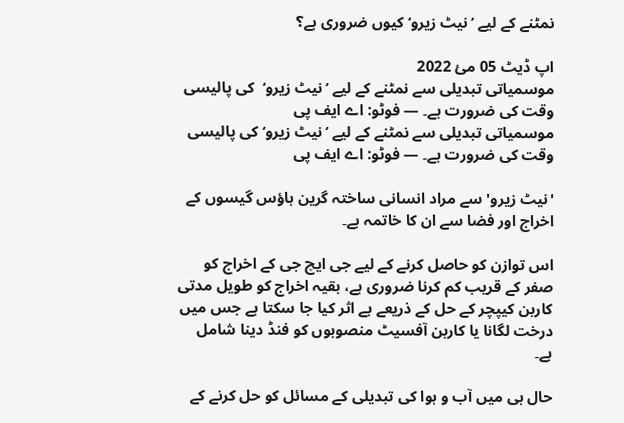نمٹنے کے لیے ’نیٹ زیرو‘ کیوں ضروری ہے؟

اپ ڈیٹ 05 مئ 2022
موسمیاتی تبدیلی سے نمٹنے کے لیے ’نیٹ زیرو‘  کی پالیسی وقت کی ضرورت ہے۔ — فوٹو: اے ایف پی
موسمیاتی تبدیلی سے نمٹنے کے لیے ’نیٹ زیرو‘ کی پالیسی وقت کی ضرورت ہے۔ — فوٹو: اے ایف پی

'نیٹ زیرو' سے مراد انسانی ساختہ گرین ہاؤس گیسوں کے اخراج اور فضا سے ان کا خاتمہ ہے۔

اس توازن کو حاصل کرنے کے لیے جی ایچ جی کے اخراج کو صفر کے قریب کم کرنا ضروری ہے، بقیہ اخراج کو طویل مدتی کاربن کیپچر کے حل کے ذریعے بے اثر کیا جا سکتا ہے جس میں درخت لگانا یا کاربن آفسیٹ منصوبوں کو فنڈ دینا شامل ہے۔

حال ہی میں آب و ہوا کی تبدیلی کے مسائل کو حل کرنے کے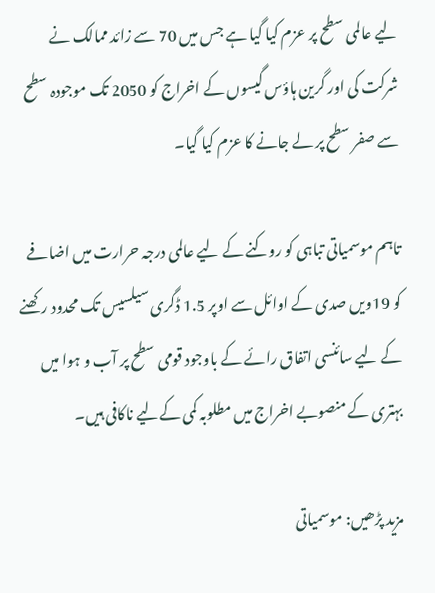لیے عالمی سطح پر عزم کیا گیا ہے جس میں 70 سے زائد ممالک نے شرکت کی اور گرین ہاؤس گیسوں کے اخراج کو 2050 تک موجودہ سطح سے صفر سطح پر لے جانے کا عزم کیا گیا۔

تاہم موسمیاتی تباہی کو روکنے کے لیے عالمی درجہ حرارت میں اضافے کو 19ویں صدی کے اوائل سے اوپر 1.5 ڈگری سیلسیس تک محدود رکھنے کے لیے سائنسی اتفاق رائے کے باوجود قومی سطح پر آب و ہوا میں بہتری کے منصوبے اخراج میں مطلوبہ کمی کےلیے ناکافی ہیں۔

مزید پڑھیں: موسمیاتی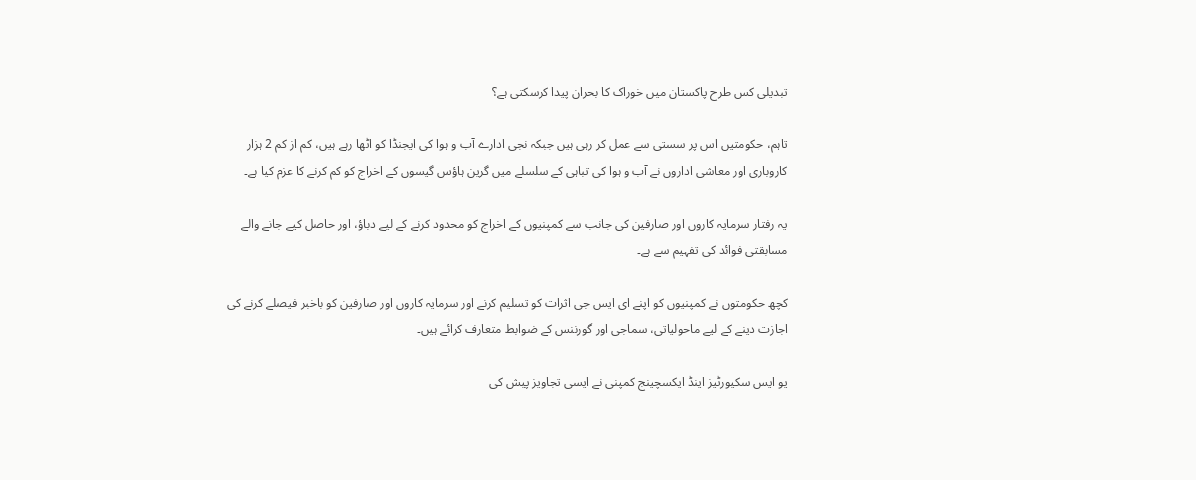تبدیلی کس طرح پاکستان میں خوراک کا بحران پیدا کرسکتی ہے؟

تاہم، حکومتیں اس پر سستی سے عمل کر رہی ہیں جبکہ نجی ادارے آب و ہوا کی ایجنڈا کو اٹھا رہے ہیں، کم از کم 2 ہزار کاروباری اور معاشی اداروں نے آب و ہوا کی تباہی کے سلسلے میں گرین ہاؤس گیسوں کے اخراج کو کم کرنے کا عزم کیا ہے۔

یہ رفتار سرمایہ کاروں اور صارفین کی جانب سے کمپنیوں کے اخراج کو محدود کرنے کے لیے دباؤ، اور حاصل کیے جانے والے مسابقتی فوائد کی تفہیم سے ہے۔

کچھ حکومتوں نے کمپنیوں کو اپنے ای ایس جی اثرات کو تسلیم کرنے اور سرمایہ کاروں اور صارفین کو باخبر فیصلے کرنے کی اجازت دینے کے لیے ماحولیاتی، سماجی اور گورننس کے ضوابط متعارف کرائے ہیں۔

یو ایس سکیورٹیز اینڈ ایکسچینج کمپنی نے ایسی تجاویز پیش کی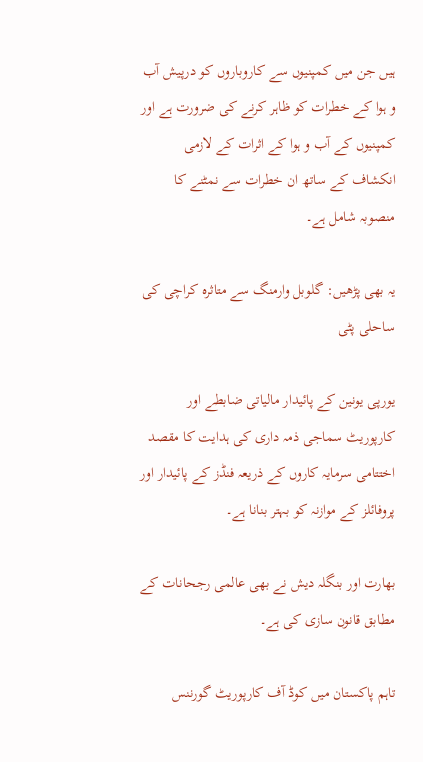ہیں جن میں کمپنیوں سے کاروباروں کو درپیش آب و ہوا کے خطرات کو ظاہر کرنے کی ضرورت ہے اور کمپنیوں کے آب و ہوا کے اثرات کے لازمی انکشاف کے ساتھ ان خطرات سے نمٹنے کا منصوبہ شامل ہے۔

یہ بھی پڑھیں: گلوبل وارمنگ سے متاثرہ کراچی کی ساحلی پٹی

یورپی یونین کے پائیدار مالیاتی ضابطے اور کارپوریٹ سماجی ذمہ داری کی ہدایت کا مقصد اختتامی سرمایہ کاروں کے ذریعہ فنڈز کے پائیدار اور پروفائلز کے موازنہ کو بہتر بنانا ہے۔

بھارت اور بنگلہ دیش نے بھی عالمی رجحانات کے مطابق قانون سازی کی ہے۔

تاہم پاکستان میں کوڈ آف کارپوریٹ گورننس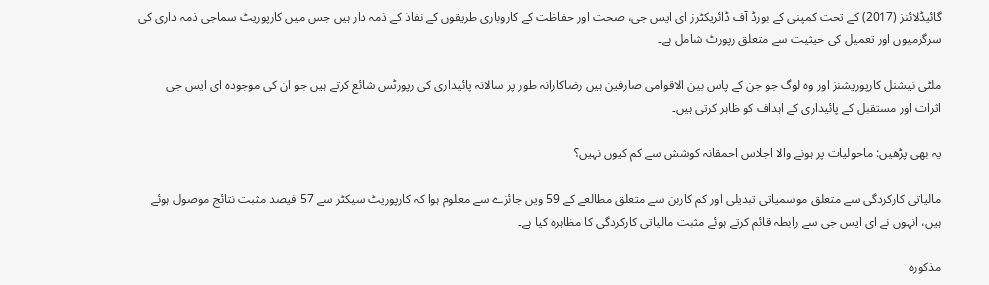گائیڈلائنز (2017) کے تحت کمپنی کے بورڈ آف ڈائریکٹرز ای ایس جی، صحت اور حفاظت کے کاروباری طریقوں کے نفاذ کے ذمہ دار ہیں جس میں کارپوریٹ سماجی ذمہ داری کی سرگرمیوں اور تعمیل کی حیثیت سے متعلق رپورٹ شامل ہے۔

ملٹی نیشنل کارپوریشنز اور وہ لوگ جو جن کے پاس بین الاقوامی صارفین ہیں رضاکارانہ طور پر سالانہ پائیداری کی رپورٹس شائع کرتے ہیں جو ان کی موجودہ ای ایس جی اثرات اور مستقبل کے پائیداری کے اہداف کو ظاہر کرتی ہیں۔

یہ بھی پڑھیں: ماحولیات پر ہونے والا اجلاس احمقانہ کوشش سے کم کیوں نہیں؟

مالیاتی کارکردگی سے متعلق موسمیاتی تبدیلی اور کم کاربن سے متعلق مطالعے کے 59 ویں جائزے سے معلوم ہوا کہ کارپوریٹ سیکٹر سے 57 فیصد مثبت نتائج موصول ہوئے ہیں، انہوں نے ای ایس جی سے رابطہ قائم کرتے ہوئے مثبت مالیاتی کارکردگی کا مظاہرہ کیا ہے۔

مذکورہ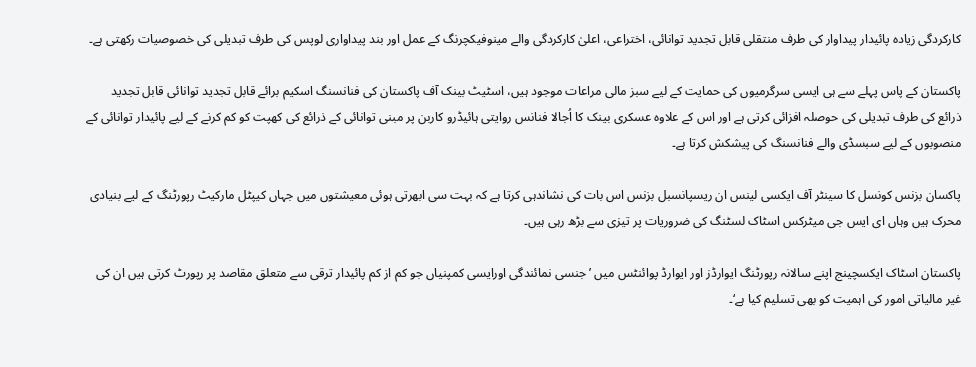کارکردگی زیادہ پائیدار پیداوار کی طرف منتقلی قابل تجدید توانائی، اختراعی، اعلیٰ کارکردگی والے مینوفیکچرنگ کے عمل اور بند پیداواری لوپس کی طرف تبدیلی کی خصوصیات رکھتی ہے۔

پاکستان کے پاس پہلے سے ہی ایسی سرگرمیوں کی حمایت کے لیے سبز مالی مراعات موجود ہیں، اسٹیٹ بینک آف پاکستان کی فنانسنگ اسکیم برائے قابل تجدید توانائی قابل تجدید ذرائع کی طرف تبدیلی کی حوصلہ افزائی کرتی ہے اور اس کے علاوہ عسکری بینک کا اُجالا فنانس روایتی ہائیڈرو کاربن پر مبنی توانائی کے ذرائع کی کھپت کو کم کرنے کے لیے پائیدار توانائی کے منصوبوں کے لیے سبسڈی والے فنانسنگ کی پیشکش کرتا ہے۔

پاکسان بزنس کونسل کا سینٹر آف ایکسی لینس ان ریسپانسبل بزنس اس بات کی نشاندہی کرتا ہے کہ بہت سی ابھرتی ہوئی معیشتوں میں جہاں کیپٹل مارکیٹ رپورٹنگ کے لیے بنیادی محرک ہیں وہاں ای ایس جی میٹرکس اسٹاک لسٹنگ کی ضروریات پر تیزی سے بڑھ رہی ہیں۔

پاکستان اسٹاک ایکسچینج اپنے سالانہ رپورٹنگ ایوارڈز اور ایوارڈ پوائنٹس میں ’جنسی نمائندگی اورایسی کمپنیاں جو کم از کم پائیدار ترقی سے متعلق مقاصد پر رپورٹ کرتی ہیں ان کی غیر مالیاتی امور کی اہمیت کو بھی تسلیم کیا ہے‘۔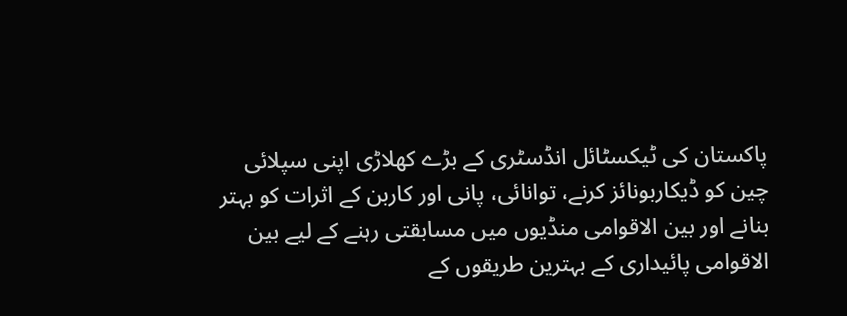پاکستان کی ٹیکسٹائل انڈسٹری کے بڑے کھلاڑی اپنی سپلائی چین کو ڈیکاربونائز کرنے، توانائی، پانی اور کاربن کے اثرات کو بہتر بنانے اور بین الاقوامی منڈیوں میں مسابقتی رہنے کے لیے بین الاقوامی پائیداری کے بہترین طریقوں کے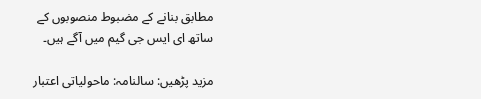مطابق بنانے کے مضبوط منصوبوں کے ساتھ ای ایس جی گیم میں آگے ہیں۔

مزید پڑھیں: سالنامہ: ماحولیاتی اعتبار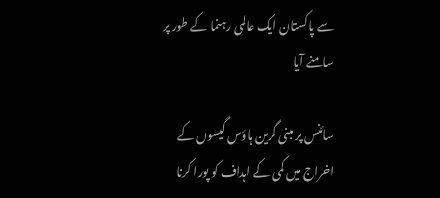سے پاکستان ایک عالمی رہنما کے طور پر سامنے آیا

سائنس پر مبنی گرین ہاؤس گیسوں کے اخراج میں کمی کے اہداف کو پورا کرنا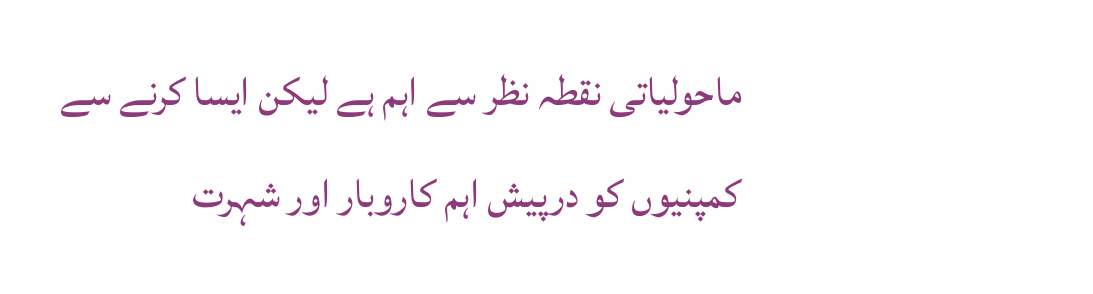ماحولیاتی نقطہ نظر سے اہم ہے لیکن ایسا کرنے سے کمپنیوں کو درپیش اہم کاروبار اور شہرت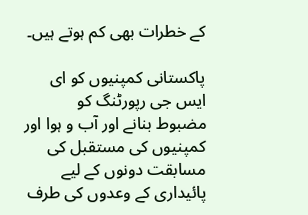کے خطرات بھی کم ہوتے ہیں۔

پاکستانی کمپنیوں کو ای ایس جی رپورٹنگ کو مضبوط بنانے اور آب و ہوا اور کمپنیوں کی مستقبل کی مسابقت دونوں کے لیے پائیداری کے وعدوں کی طرف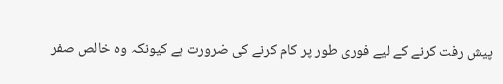پیش رفت کرنے کے لیے فوری طور پر کام کرنے کی ضرورت ہے کیونکہ وہ خالص صفر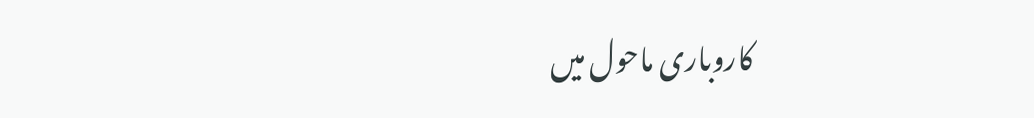کاروباری ماحول میں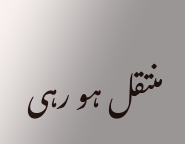منتقل ہو رہی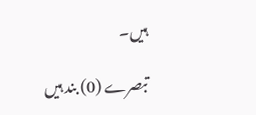ہیں۔

تبصرے (0) بند ہیں